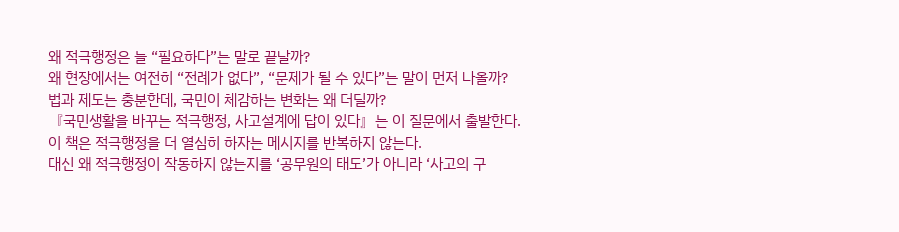왜 적극행정은 늘 “필요하다”는 말로 끝날까?
왜 현장에서는 여전히 “전례가 없다”, “문제가 될 수 있다”는 말이 먼저 나올까?
법과 제도는 충분한데, 국민이 체감하는 변화는 왜 더딜까?
『국민생활을 바꾸는 적극행정, 사고설계에 답이 있다』는 이 질문에서 출발한다.
이 책은 적극행정을 더 열심히 하자는 메시지를 반복하지 않는다.
대신 왜 적극행정이 작동하지 않는지를 ‘공무원의 태도’가 아니라 ‘사고의 구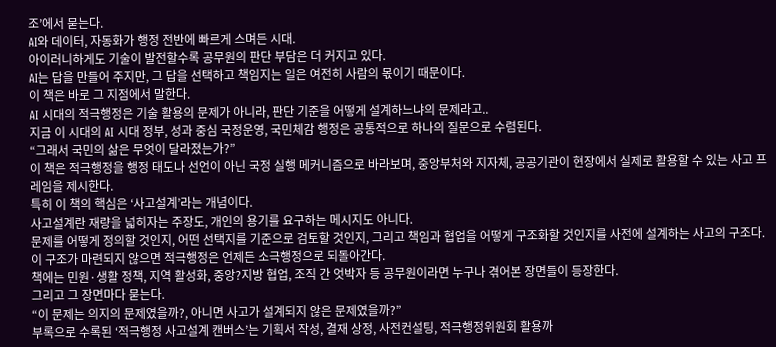조’에서 묻는다.
AI와 데이터, 자동화가 행정 전반에 빠르게 스며든 시대.
아이러니하게도 기술이 발전할수록 공무원의 판단 부담은 더 커지고 있다.
AI는 답을 만들어 주지만, 그 답을 선택하고 책임지는 일은 여전히 사람의 몫이기 때문이다.
이 책은 바로 그 지점에서 말한다.
AI 시대의 적극행정은 기술 활용의 문제가 아니라, 판단 기준을 어떻게 설계하느냐의 문제라고..
지금 이 시대의 AI 시대 정부, 성과 중심 국정운영, 국민체감 행정은 공통적으로 하나의 질문으로 수렴된다.
“그래서 국민의 삶은 무엇이 달라졌는가?”
이 책은 적극행정을 행정 태도나 선언이 아닌 국정 실행 메커니즘으로 바라보며, 중앙부처와 지자체, 공공기관이 현장에서 실제로 활용할 수 있는 사고 프레임을 제시한다.
특히 이 책의 핵심은 ‘사고설계’라는 개념이다.
사고설계란 재량을 넓히자는 주장도, 개인의 용기를 요구하는 메시지도 아니다.
문제를 어떻게 정의할 것인지, 어떤 선택지를 기준으로 검토할 것인지, 그리고 책임과 협업을 어떻게 구조화할 것인지를 사전에 설계하는 사고의 구조다.
이 구조가 마련되지 않으면 적극행정은 언제든 소극행정으로 되돌아간다.
책에는 민원·생활 정책, 지역 활성화, 중앙?지방 협업, 조직 간 엇박자 등 공무원이라면 누구나 겪어본 장면들이 등장한다.
그리고 그 장면마다 묻는다.
“이 문제는 의지의 문제였을까?, 아니면 사고가 설계되지 않은 문제였을까?”
부록으로 수록된 ‘적극행정 사고설계 캔버스’는 기획서 작성, 결재 상정, 사전컨설팅, 적극행정위원회 활용까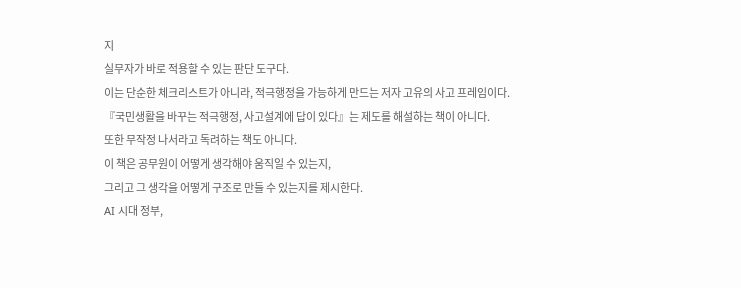지
실무자가 바로 적용할 수 있는 판단 도구다.
이는 단순한 체크리스트가 아니라, 적극행정을 가능하게 만드는 저자 고유의 사고 프레임이다.
『국민생활을 바꾸는 적극행정, 사고설계에 답이 있다』는 제도를 해설하는 책이 아니다.
또한 무작정 나서라고 독려하는 책도 아니다.
이 책은 공무원이 어떻게 생각해야 움직일 수 있는지,
그리고 그 생각을 어떻게 구조로 만들 수 있는지를 제시한다.
AI 시대 정부,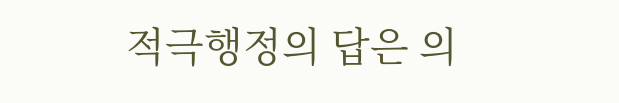적극행정의 답은 의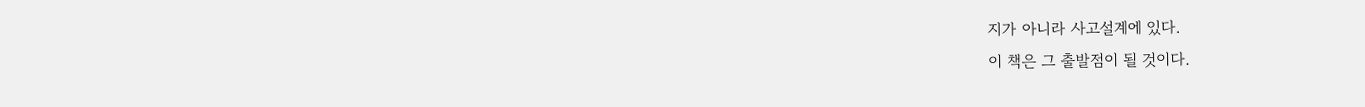지가 아니라 사고설계에 있다.
이 책은 그 출발점이 될 것이다.